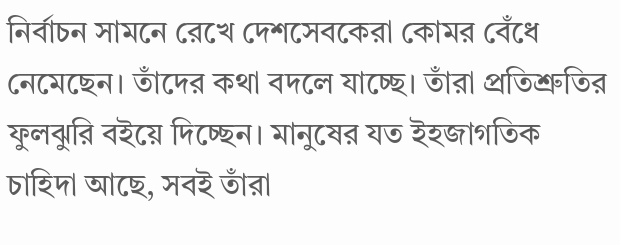নির্বাচন সামনে রেখে দেশসেবকেরা কোমর বেঁধে নেমেছেন। তাঁদের কথা বদলে যাচ্ছে। তাঁরা প্রতিশ্রুতির ফুলঝুরি বইয়ে দিচ্ছেন। মানুষের যত ইহজাগতিক চাহিদা আছে, সবই তাঁরা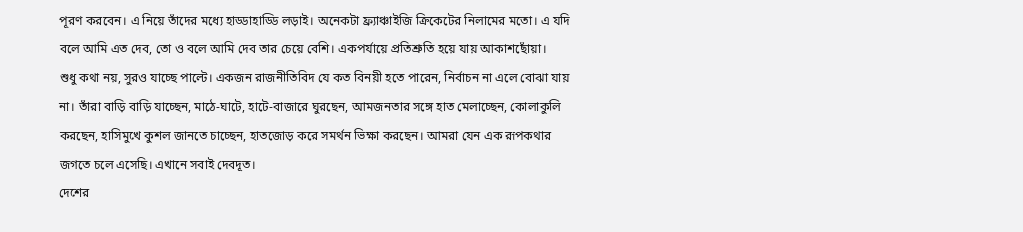পূরণ করবেন। এ নিয়ে তাঁদের মধ্যে হাড্ডাহাড্ডি লড়াই। অনেকটা ফ্র্যাঞ্চাইজি ক্রিকেটের নিলামের মতো। এ যদি বলে আমি এত দেব, তো ও বলে আমি দেব তার চেয়ে বেশি। একপর্যায়ে প্রতিশ্রুতি হয়ে যায় আকাশছোঁয়া।
শুধু কথা নয়, সুরও যাচ্ছে পাল্টে। একজন রাজনীতিবিদ যে কত বিনয়ী হতে পারেন, নির্বাচন না এলে বোঝা যায় না। তাঁরা বাড়ি বাড়ি যাচ্ছেন, মাঠে-ঘাটে, হাটে-বাজারে ঘুরছেন, আমজনতার সঙ্গে হাত মেলাচ্ছেন, কোলাকুলি করছেন, হাসিমুখে কুশল জানতে চাচ্ছেন, হাতজোড় করে সমর্থন ভিক্ষা করছেন। আমরা যেন এক রূপকথার জগতে চলে এসেছি। এখানে সবাই দেবদূত।
দেশের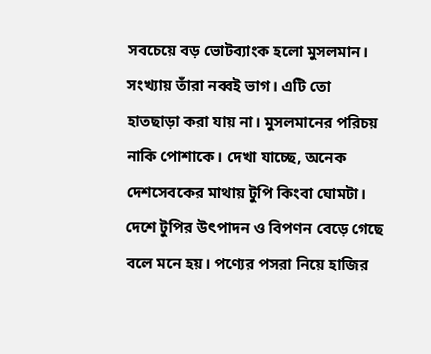সবচেয়ে বড় ভোটব্যাংক হলো মুসলমান। সংখ্যায় তাঁরা নব্বই ভাগ। এটি তো হাতছাড়া করা যায় না। মুসলমানের পরিচয় নাকি পোশাকে। দেখা যাচ্ছে, অনেক দেশসেবকের মাথায় টুপি কিংবা ঘোমটা। দেশে টুপির উৎপাদন ও বিপণন বেড়ে গেছে বলে মনে হয়। পণ্যের পসরা নিয়ে হাজির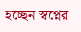হচ্ছেন স্বপ্নের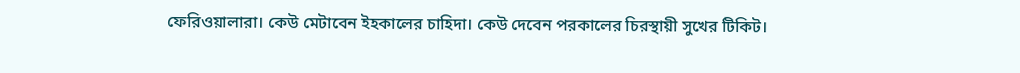ফেরিওয়ালারা। কেউ মেটাবেন ইহকালের চাহিদা। কেউ দেবেন পরকালের চিরস্থায়ী সুখের টিকিট।